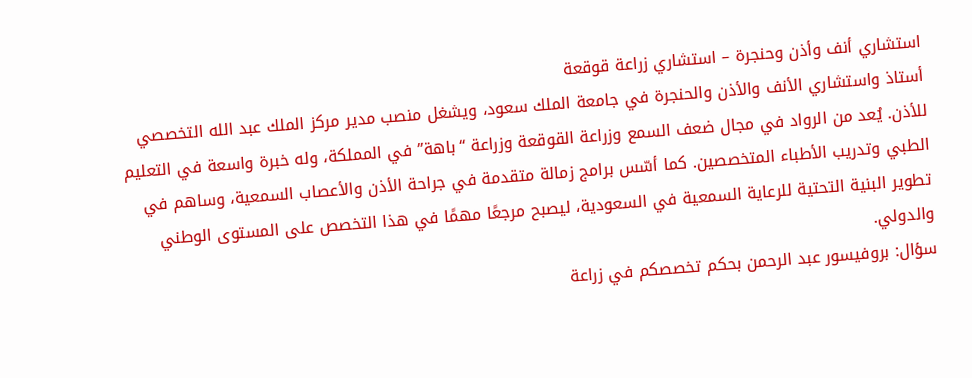استشاري أنف وأذن وحنجرة – استشاري زراعة قوقعة
أستاذ واستشاري الأنف والأذن والحنجرة في جامعة الملك سعود، ويشغل منصب مدير مركز الملك عبد الله التخصصي للأذن. يُعد من الرواد في مجال ضعف السمع وزراعة القوقعة وزراعة “باهة” في المملكة، وله خبرة واسعة في التعليم الطبي وتدريب الأطباء المتخصصين. كما أسّس برامج زمالة متقدمة في جراحة الأذن والأعصاب السمعية، وساهم في تطوير البنية التحتية للرعاية السمعية في السعودية، ليصبح مرجعًا مهمًا في هذا التخصص على المستوى الوطني والدولي.
سؤال: بروفيسور عبد الرحمن بحكم تخصصكم في زراعة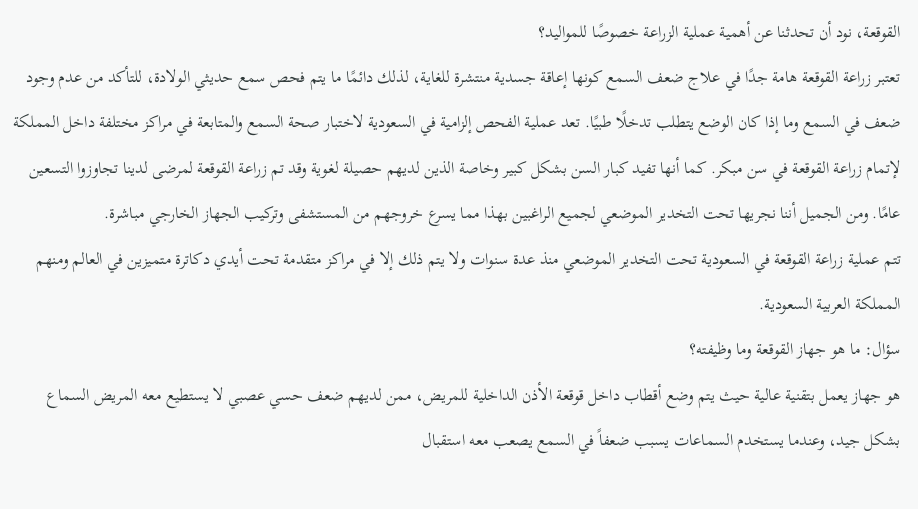القوقعة، نود أن تحدثنا عن أهمية عملية الزراعة خصوصًا للمواليد؟
تعتبر زراعة القوقعة هامة جدًا في علاج ضعف السمع كونها إعاقة جسدية منتشرة للغاية، لذلك دائمًا ما يتم فحص سمع حديثي الولادة، للتأكد من عدم وجود ضعف في السمع وما إذا كان الوضع يتطلب تدخلًا طبيًا. تعد عملية الفحص إلزامية في السعودية لاختبار صحة السمع والمتابعة في مراكز مختلفة داخل المملكة لإتمام زراعة القوقعة في سن مبكر. كما أنها تفيد كبار السن بشكل كبير وخاصة الذين لديهم حصيلة لغوية وقد تم زراعة القوقعة لمرضى لدينا تجاوزوا التسعين عامًا. ومن الجميل أننا نجريها تحت التخدير الموضعي لجميع الراغبين بهذا مما يسرع خروجهم من المستشفى وتركيب الجهاز الخارجي مباشرة.
تتم عملية زراعة القوقعة في السعودية تحت التخدير الموضعي منذ عدة سنوات ولا يتم ذلك إلا في مراكز متقدمة تحت أيدي دكاترة متميزين في العالم ومنهم المملكة العربية السعودية.
سؤال: ما هو جهاز القوقعة وما وظيفته؟
هو جهاز يعمل بتقنية عالية حيث يتم وضع أقطاب داخل قوقعة الأذن الداخلية للمريض، ممن لديهم ضعف حسي عصبي لا يستطيع معه المريض السماع بشكل جيد، وعندما يستخدم السماعات يسبب ضعفاً في السمع يصعب معه استقبال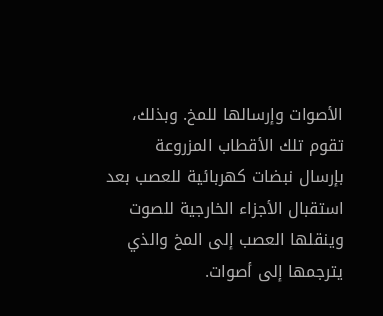الأصوات وإرسالها للمخ. وبذلك، تقوم تلك الأقطاب المزروعة بإرسال نبضات كهربائية للعصب بعد استقبال الأجزاء الخارجية للصوت وينقلها العصب إلى المخ والذي يترجمها إلى أصوات.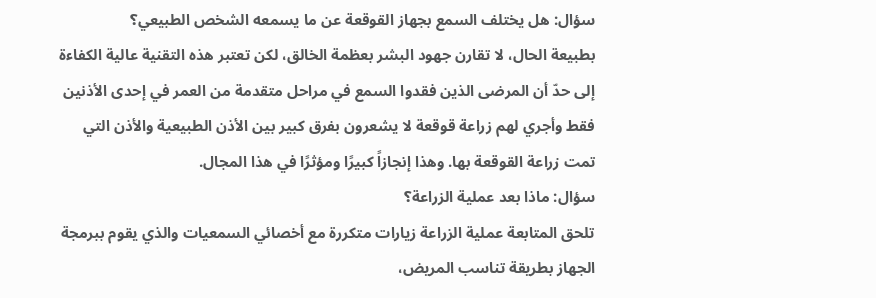سؤال: هل يختلف السمع بجهاز القوقعة عن ما يسمعه الشخص الطبيعي؟
بطبيعة الحال، لا تقارن جهود البشر بعظمة الخالق، لكن تعتبر هذه التقنية عالية الكفاءة إلى حدّ أن المرضى الذين فقدوا السمع في مراحل متقدمة من العمر في إحدى الأذنين فقط وأجري لهم زراعة قوقعة لا يشعرون بفرق كبير بين الأذن الطبيعية والأذن التي تمت زراعة القوقعة بها. وهذا إنجازاً كبيرًا ومؤثرًا في هذا المجال.
سؤال: ماذا بعد عملية الزراعة؟
تلحق المتابعة عملية الزراعة زيارات متكررة مع أخصائي السمعيات والذي يقوم ببرمجة الجهاز بطريقة تناسب المريض،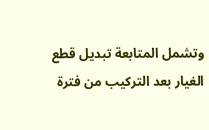وتشمل المتابعة تبديل قطع الغيار بعد التركيب من فترة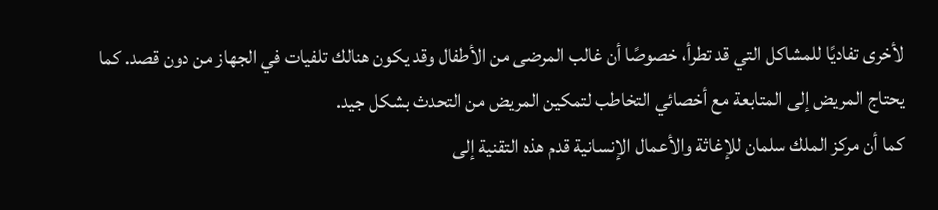لأخرى تفاديًا للمشاكل التي قد تطرأ، خصوصًا أن غالب المرضى من الأطفال وقد يكون هنالك تلفيات في الجهاز من دون قصد. كما يحتاج المريض إلى المتابعة مع أخصائي التخاطب لتمكين المريض من التحدث بشكل جيد.
كما أن مركز الملك سلمان للإغاثة والأعمال الإنسانية قدم هذه التقنية إلى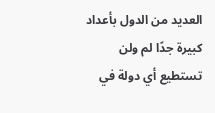العديد من الدول بأعداد كبيرة جدًا لم ولن تستطيع أي دولة في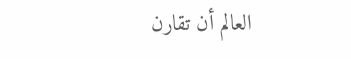العالم أن تقارن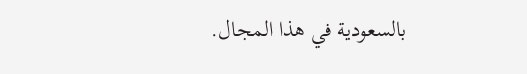بالسعودية في هذا المجال.